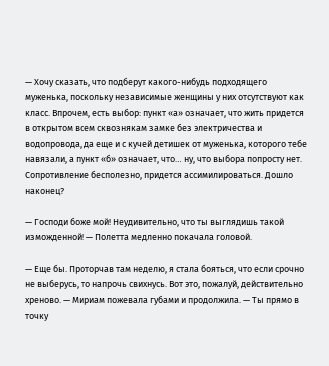— Хочу сказать, что подберут какого-нибудь подходящего муженька, поскольку независимые женщины у них отсутствуют как класс. Впрочем, есть выбор: пункт «а» означает, что жить придется в открытом всем сквознякам замке без электричества и водопровода, да еще и с кучей детишек от муженька, которого тебе навязали, а пункт «б» означает, что… ну, что выбора попросту нет. Сопротивление бесполезно, придется ассимилироваться. Дошло наконец?

— Господи боже мой! Неудивительно, что ты выглядишь такой изможденной! — Полетта медленно покачала головой.

— Еще бы. Проторчав там неделю, я стала бояться, что если срочно не выберусь, то напрочь свихнусь. Вот это, пожалуй, действительно хреново. — Мириам пожевала губами и продолжила. — Ты прямо в точку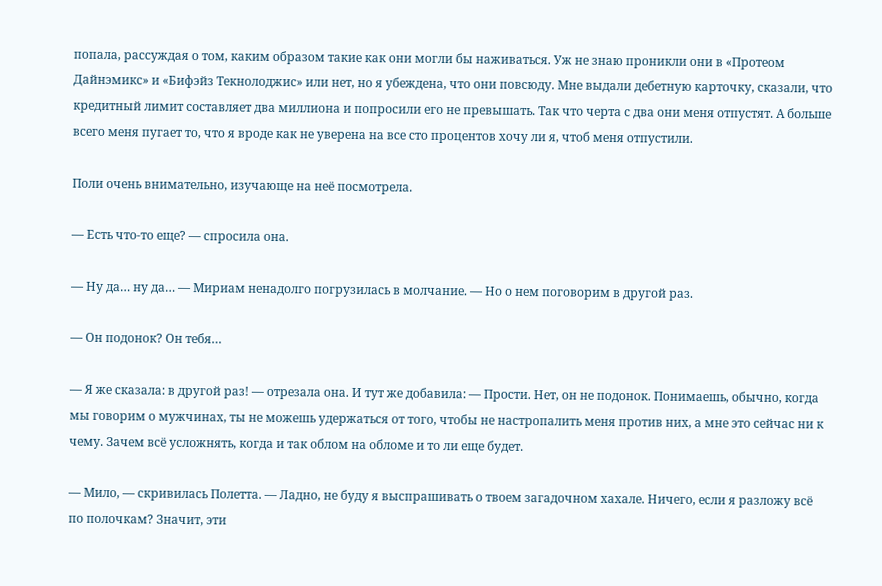попала, рассуждая о том, каким образом такие как они могли бы наживаться. Уж не знаю проникли они в «Протеом Дайнэмикс» и «Бифэйз Текнолоджис» или нет, но я убеждена, что они повсюду. Мне выдали дебетную карточку, сказали, что кредитный лимит составляет два миллиона и попросили его не превышать. Так что черта с два они меня отпустят. А больше всего меня пугает то, что я вроде как не уверена на все сто процентов хочу ли я, чтоб меня отпустили.

Поли очень внимательно, изучающе на неё посмотрела.

— Есть что-то еще? — спросила она.

— Ну да… ну да… — Мириам ненадолго погрузилась в молчание. — Но о нем поговорим в другой раз.

— Он подонок? Он тебя…

— Я же сказала: в другой раз! — отрезала она. И тут же добавила: — Прости. Нет, он не подонок. Понимаешь, обычно, когда мы говорим о мужчинах, ты не можешь удержаться от того, чтобы не настропалить меня против них, а мне это сейчас ни к чему. Зачем всё усложнять, когда и так облом на обломе и то ли еще будет.

— Мило, — скривилась Полетта. — Ладно, не буду я выспрашивать о твоем загадочном хахале. Ничего, если я разложу всё по полочкам? Значит, эти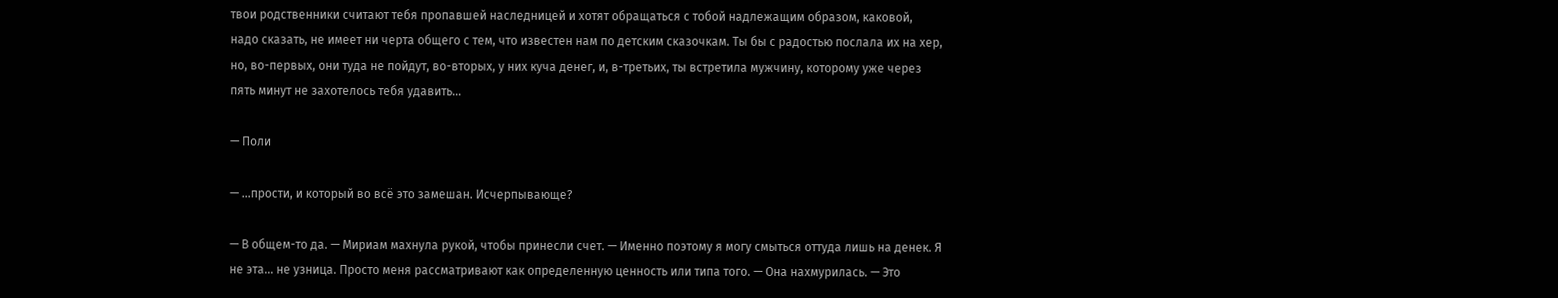твои родственники считают тебя пропавшей наследницей и хотят обращаться с тобой надлежащим образом, каковой, надо сказать, не имеет ни черта общего с тем, что известен нам по детским сказочкам. Ты бы с радостью послала их на хер, но, во-первых, они туда не пойдут, во-вторых, у них куча денег, и, в-третьих, ты встретила мужчину, которому уже через пять минут не захотелось тебя удавить…

— Поли

— …прости, и который во всё это замешан. Исчерпывающе?

— В общем-то да. — Мириам махнула рукой, чтобы принесли счет. — Именно поэтому я могу смыться оттуда лишь на денек. Я не эта… не узница. Просто меня рассматривают как определенную ценность или типа того. — Она нахмурилась. — Это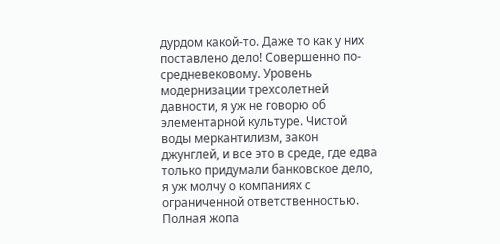дурдом какой-то. Даже то как у них поставлено дело! Совершенно по-средневековому. Уровень модернизации трехсолетней давности, я уж не говорю об элементарной культуре. Чистой воды меркантилизм, закон джунглей, и все это в среде, где едва только придумали банковское дело, я уж молчу о компаниях с ограниченной ответственностью. Полная жопа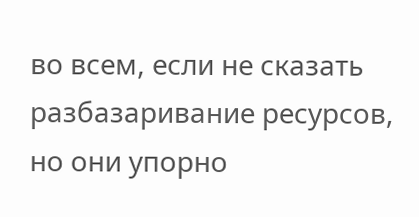во всем, если не сказать разбазаривание ресурсов, но они упорно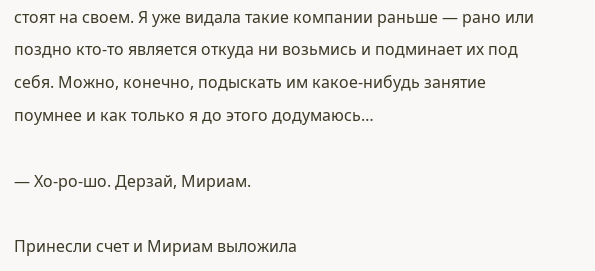стоят на своем. Я уже видала такие компании раньше — рано или поздно кто-то является откуда ни возьмись и подминает их под себя. Можно, конечно, подыскать им какое-нибудь занятие поумнее и как только я до этого додумаюсь…

— Хо-ро-шо. Дерзай, Мириам.

Принесли счет и Мириам выложила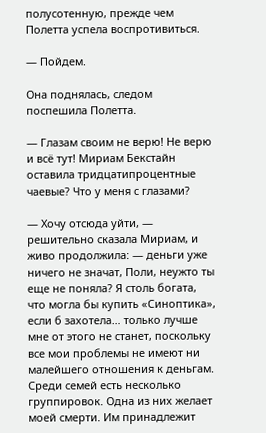полусотенную, прежде чем Полетта успела воспротивиться.

— Пойдем.

Она поднялась, следом поспешила Полетта.

— Глазам своим не верю! Не верю и всё тут! Мириам Бекстайн оставила тридцатипроцентные чаевые? Что у меня с глазами?

— Хочу отсюда уйти, — решительно сказала Мириам, и живо продолжила: — деньги уже ничего не значат, Поли, неужто ты еще не поняла? Я столь богата, что могла бы купить «Синоптика», если б захотела… только лучше мне от этого не станет, поскольку все мои проблемы не имеют ни малейшего отношения к деньгам. Среди семей есть несколько группировок. Одна из них желает моей смерти. Им принадлежит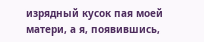изрядный кусок пая моей матери, а я, появившись,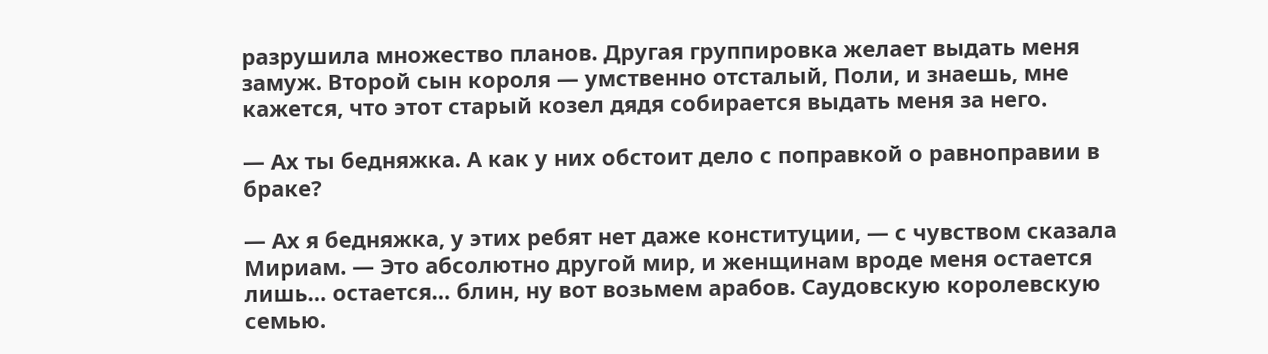разрушила множество планов. Другая группировка желает выдать меня замуж. Второй сын короля — умственно отсталый, Поли, и знаешь, мне кажется, что этот старый козел дядя собирается выдать меня за него.

— Ах ты бедняжка. А как у них обстоит дело с поправкой о равноправии в браке?

— Ах я бедняжка, у этих ребят нет даже конституции, — с чувством сказала Мириам. — Это абсолютно другой мир, и женщинам вроде меня остается лишь… остается… блин, ну вот возьмем арабов. Саудовскую королевскую семью.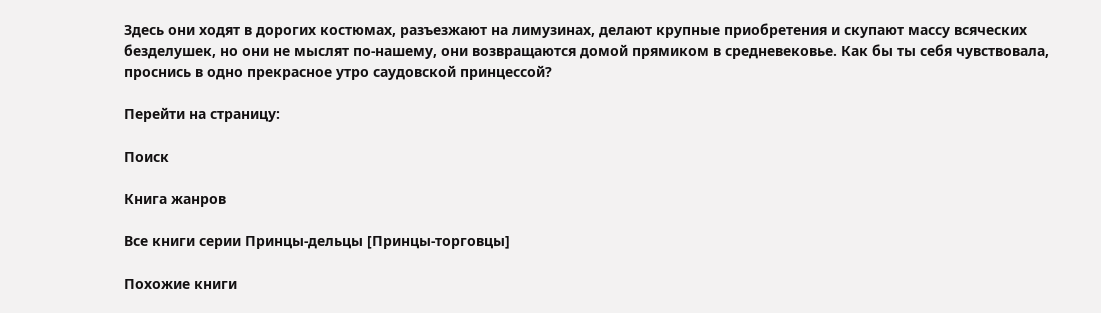Здесь они ходят в дорогих костюмах, разъезжают на лимузинах, делают крупные приобретения и скупают массу всяческих безделушек, но они не мыслят по-нашему, они возвращаются домой прямиком в средневековье. Как бы ты себя чувствовала, проснись в одно прекрасное утро саудовской принцессой?

Перейти на страницу:

Поиск

Книга жанров

Все книги серии Принцы-дельцы [Принцы-торговцы]

Похожие книги